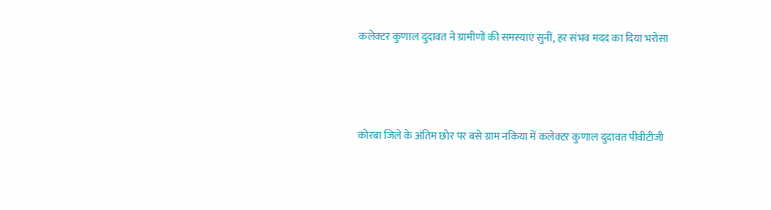कलेक्टर कुणाल दुदावत ने ग्रामीणों की समस्याएं सुनीं, हर संभव मदद का दिया भरोसा



कोरबा जिले के अंतिम छोर पर बसे ग्राम नकिया में कलेक्टर कुणाल दुदावत पीवीटीजी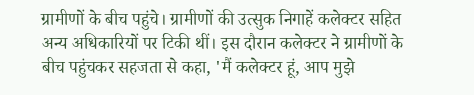ग्रामीणों के बीच पहुंचे। ग्रामीणों की उत्सुक निगाहें कलेक्टर सहित अन्य अधिकारियों पर टिकी थीं। इस दौरान कलेक्टर ने ग्रामीणों के बीच पहुंचकर सहजता से कहा, 'मैं कलेक्टर हूं, आप मुझे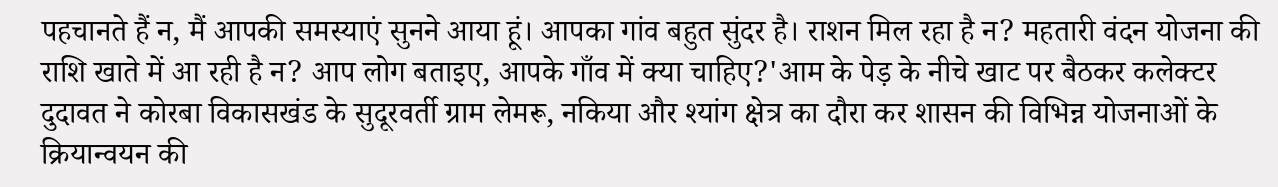पहचानते हैं न, मैं आपकी समस्याएं सुनने आया हूं। आपका गांव बहुत सुंदर है। राशन मिल रहा है न? महतारी वंदन योजना की राशि खाते में आ रही है न? आप लोग बताइए, आपके गाँव में क्या चाहिए?'आम के पेड़ के नीचे खाट पर बैठकर कलेक्टर दुदावत ने कोरबा विकासखंड के सुदूरवर्ती ग्राम लेमरू, नकिया और श्यांग क्षेत्र का दौरा कर शासन की विभिन्न योजनाओं के क्रियान्वयन की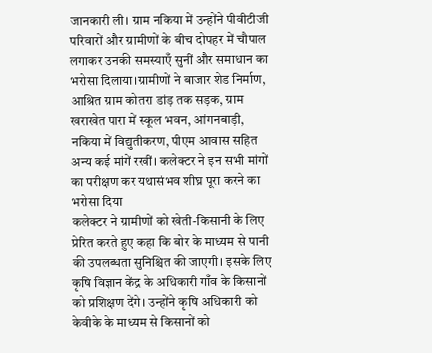जानकारी ली। ग्राम नकिया में उन्होंने पीवीटीजी परिवारों और ग्रामीणों के बीच दोपहर में चौपाल लगाकर उनकी समस्याएँ सुनीं और समाधान का भरोसा दिलाया।ग्रामीणों ने बाजार शेड निर्माण, आश्रित ग्राम कोतरा डांड़ तक सड़क, ग्राम खराखेत पारा में स्कूल भवन, आंगनबाड़ी, नकिया में विद्युतीकरण, पीएम आवास सहित अन्य कई मांगें रखीं। कलेक्टर ने इन सभी मांगों का परीक्षण कर यथासंभव शीघ्र पूरा करने का भरोसा दिया
कलेक्टर ने ग्रामीणों को खेती-किसानी के लिए प्रेरित करते हुए कहा कि बोर के माध्यम से पानी की उपलब्धता सुनिश्चित की जाएगी। इसके लिए कृषि विज्ञान केंद्र के अधिकारी गाँव के किसानों को प्रशिक्षण देंगे। उन्होंने कृषि अधिकारी को केवीके के माध्यम से किसानों को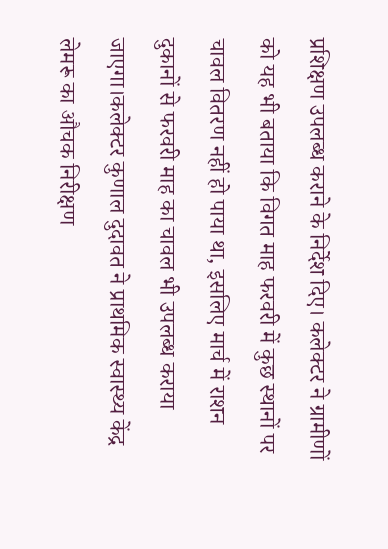प्रशिक्षण उपलब्ध कराने के निर्देश दिए। कलेक्टर ने ग्रामीणों को यह भी बताया कि विगत माह फरवरी में कुछ स्थानों पर चावल वितरण नहीं हो पाया था, इसलिए मार्च में राशन दुकानों से फरवरी माह का चावल भी उपलब्ध कराया जाएगा।कलेक्टर कुणाल दुदावत ने प्राथमिक स्वास्थ्य केंद्र लेमरू का औचक निरीक्षण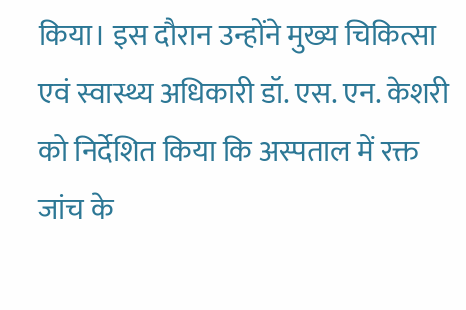किया। इस दौरान उन्होंने मुख्य चिकित्सा एवं स्वास्थ्य अधिकारी डॉ. एस. एन. केशरी को निर्देशित किया कि अस्पताल में रक्त जांच के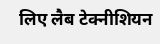लिए लैब टेक्नीशियन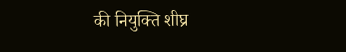की नियुक्ति शीघ्र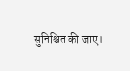सुनिश्चित की जाए।